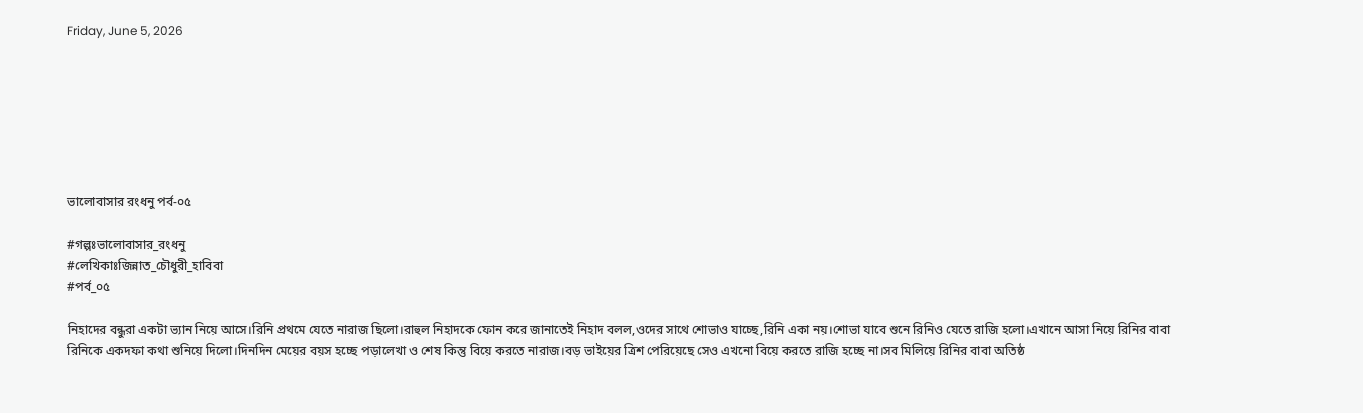Friday, June 5, 2026







ভালোবাসার রংধনু পর্ব-০৫

#গল্পঃভালোবাসার_রংধনু
#লেখিকাঃজিন্নাত_চৌধুরী_হাবিবা
#পর্ব_০৫

নিহাদের বন্ধুরা একটা ভ্যান নিয়ে আসে।রিনি প্রথমে যেতে নারাজ ছিলো।রাহুল নিহাদকে ফোন করে জানাতেই নিহাদ বলল,ওদের সাথে শোভাও যাচ্ছে,রিনি একা নয়।শোভা যাবে শুনে রিনিও যেতে রাজি হলো।এখানে আসা নিয়ে রিনির বাবা রিনিকে একদফা কথা শুনিয়ে দিলো।দিনদিন মেয়ের বয়স হচ্ছে পড়ালেখা ও শেষ কিন্তু বিয়ে করতে নারাজ।বড় ভাইয়ের ত্রিশ পেরিয়েছে সেও এখনো বিয়ে করতে রাজি হচ্ছে না।সব মিলিয়ে রিনির বাবা অতিষ্ঠ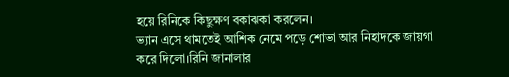হয়ে রিনিকে কিছুক্ষণ বকাঝকা করলেন।
ভ্যান এসে থামতেই আশিক নেমে পড়ে শোভা আর নিহাদকে জায়গা করে দিলো।রিনি জানালার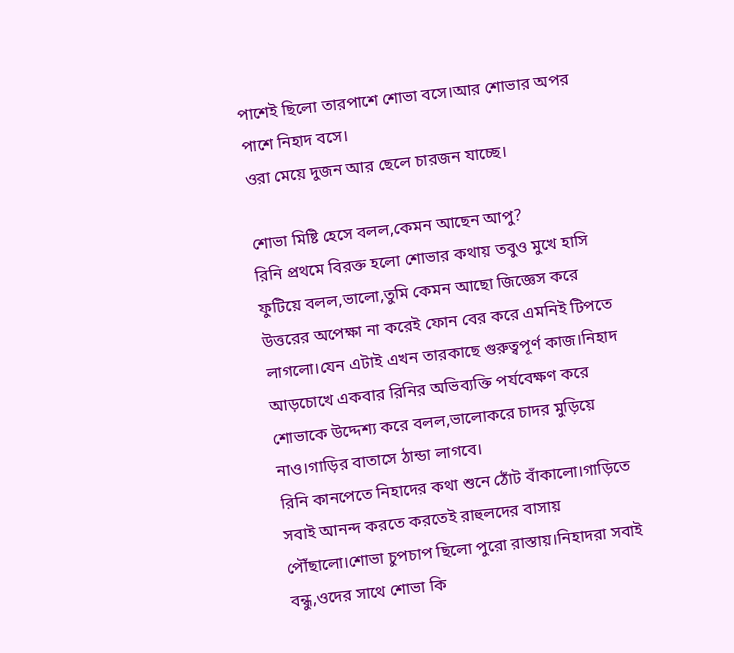পাশেই ছিলো তারপাশে শোভা বসে।আর শোভার অপর পাশে নিহাদ বসে।
ওরা মেয়ে দুজন আর ছেলে চারজন যাচ্ছে।

শোভা মিষ্টি হেসে বলল,কেমন আছেন আপু?
রিনি প্রথমে বিরক্ত হলো শোভার কথায় তবুও মুখে হাসি ফুটিয়ে বলল,ভালো,তুমি কেমন আছো জিজ্ঞেস করে উত্তরের অপেক্ষা না করেই ফোন বের করে এমনিই টিপতে লাগলো।যেন এটাই এখন তারকাছে গুরুত্বপূর্ণ কাজ।নিহাদ আড়চোখে একবার রিনির অভিব্যক্তি পর্যবেক্ষণ করে শোভাকে উদ্দেশ্য করে বলল,ভালোকরে চাদর মুড়িয়ে নাও।গাড়ির বাতাসে ঠান্ডা লাগবে।
রিনি কানপেতে নিহাদের কথা শুনে ঠোঁট বাঁকালো।গাড়িতে সবাই আনন্দ করতে করতেই রাহুলদের বাসায় পৌঁছালো।শোভা চুপচাপ ছিলো পুরো রাস্তায়।নিহাদরা সবাই বন্ধু,ওদের সাথে শোভা কি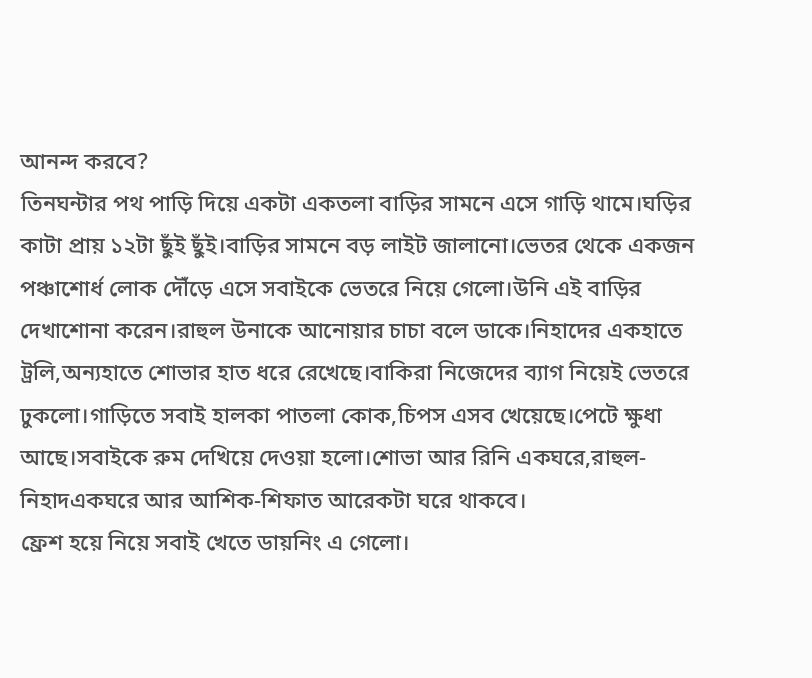আনন্দ করবে?
তিনঘন্টার পথ পাড়ি দিয়ে একটা একতলা বাড়ির সামনে এসে গাড়ি থামে।ঘড়ির কাটা প্রায় ১২টা ছুঁই ছুঁই।বাড়ির সামনে বড় লাইট জালানো।ভেতর থেকে একজন পঞ্চাশোর্ধ লোক দৌঁড়ে এসে সবাইকে ভেতরে নিয়ে গেলো।উনি এই বাড়ির দেখাশোনা করেন।রাহুল উনাকে আনোয়ার চাচা বলে ডাকে।নিহাদের একহাতে ট্রলি,অন্যহাতে শোভার হাত ধরে রেখেছে।বাকিরা নিজেদের ব্যাগ নিয়েই ভেতরে ঢুকলো।গাড়িতে সবাই হালকা পাতলা কোক,চিপস এসব খেয়েছে।পেটে ক্ষুধা আছে।সবাইকে রুম দেখিয়ে দেওয়া হলো।শোভা আর রিনি একঘরে,রাহুল-নিহাদএকঘরে আর আশিক-শিফাত আরেকটা ঘরে থাকবে।
ফ্রেশ হয়ে নিয়ে সবাই খেতে ডায়নিং এ গেলো।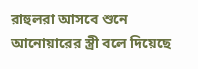রাহুলরা আসবে শুনে আনোয়ারের স্ত্রী বলে দিয়েছে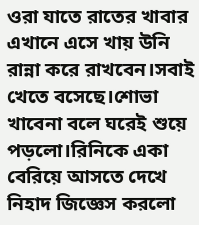ওরা যাতে রাতের খাবার এখানে এসে খায় উনি রান্না করে রাখবেন।সবাই খেতে বসেছে।শোভা খাবেনা বলে ঘরেই শুয়ে পড়লো।রিনিকে একা বেরিয়ে আসতে দেখে নিহাদ জিজ্ঞেস করলো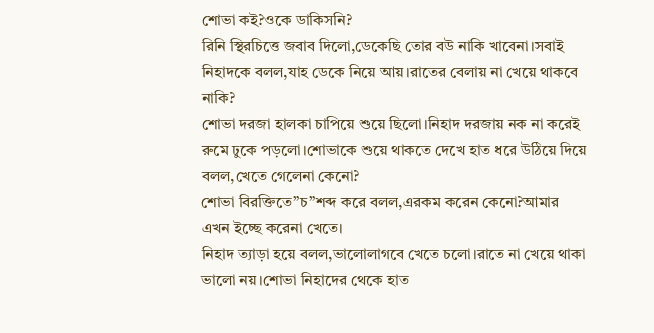শোভা কই?ওকে ডাকিসনি?
রিনি স্থিরচিত্তে জবাব দিলো,ডেকেছি তোর বউ নাকি খাবেনা।সবাই নিহাদকে বলল,যাহ ডেকে নিয়ে আয়।রাতের বেলায় না খেয়ে থাকবে নাকি?
শোভা দরজা হালকা চাপিয়ে শুয়ে ছিলো।নিহাদ দরজায় নক না করেই রুমে ঢুকে পড়লো।শোভাকে শুয়ে থাকতে দেখে হাত ধরে উঠিয়ে দিয়ে বলল,খেতে গেলেনা কেনো?
শোভা বিরক্তিতে”চ”শব্দ করে বলল,এরকম করেন কেনো?আমার এখন ইচ্ছে করেনা খেতে।
নিহাদ ত্যাড়া হয়ে বলল,ভালোলাগবে খেতে চলো।রাতে না খেয়ে থাকা ভালো নয়।শোভা নিহাদের থেকে হাত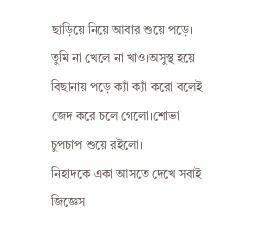ছাড়িয়ে নিয়ে আবার শুয়ে পড়ে।
তুমি না খেলে না খাও।অসুস্থ হয়ে বিছানায় পড়ে ক্যাঁ ক্যাঁ করো বলেই জেদ করে চলে গেলো।শোভা চুপচাপ শুয়ে রইলো।
নিহাদকে একা আসতে দেখে সবাই জিজ্ঞেস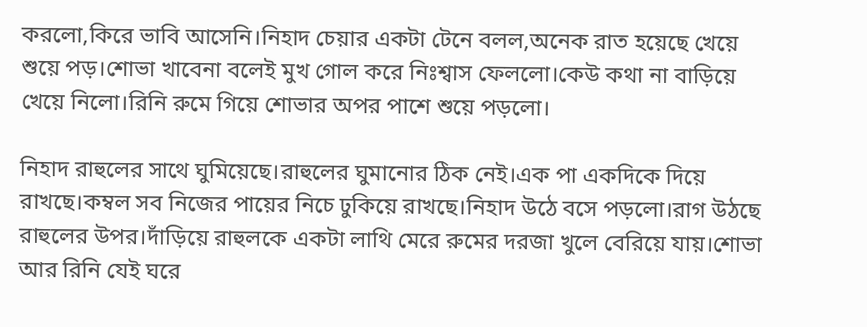করলো,কিরে ভাবি আসেনি।নিহাদ চেয়ার একটা টেনে বলল,অনেক রাত হয়েছে খেয়ে শুয়ে পড়।শোভা খাবেনা বলেই মুখ গোল করে নিঃশ্বাস ফেললো।কেউ কথা না বাড়িয়ে খেয়ে নিলো।রিনি রুমে গিয়ে শোভার অপর পাশে শুয়ে পড়লো।

নিহাদ রাহুলের সাথে ঘুমিয়েছে।রাহুলের ঘুমানোর ঠিক নেই।এক পা একদিকে দিয়ে রাখছে।কম্বল সব নিজের পায়ের নিচে ঢুকিয়ে রাখছে।নিহাদ উঠে বসে পড়লো।রাগ উঠছে রাহুলের উপর।দাঁড়িয়ে রাহুলকে একটা লাথি মেরে রুমের দরজা খুলে বেরিয়ে যায়।শোভা আর রিনি যেই ঘরে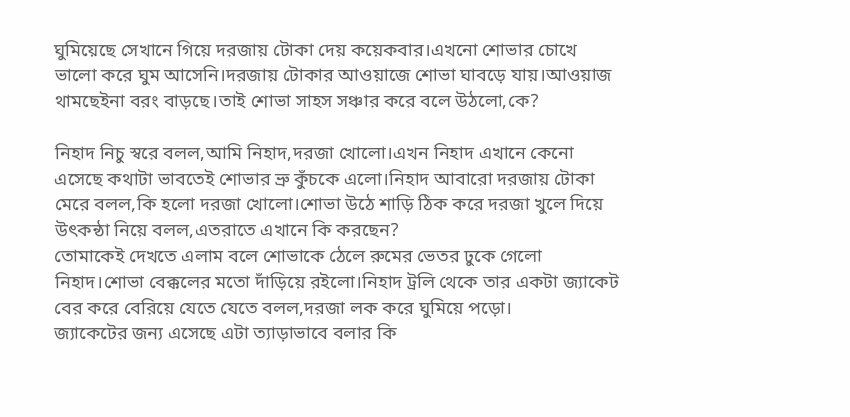ঘুমিয়েছে সেখানে গিয়ে দরজায় টোকা দেয় কয়েকবার।এখনো শোভার চোখে ভালো করে ঘুম আসেনি।দরজায় টোকার আওয়াজে শোভা ঘাবড়ে যায়।আওয়াজ থামছেইনা বরং বাড়ছে।তাই শোভা সাহস সঞ্চার করে বলে উঠলো,কে?

নিহাদ নিচু স্বরে বলল,আমি নিহাদ,দরজা খোলো।এখন নিহাদ এখানে কেনো এসেছে কথাটা ভাবতেই শোভার ভ্রু কুঁচকে এলো।নিহাদ আবারো দরজায় টোকা মেরে বলল,কি হলো দরজা খোলো।শোভা উঠে শাড়ি ঠিক করে দরজা খুলে দিয়ে উৎকন্ঠা নিয়ে বলল,এতরাতে এখানে কি করছেন?
তোমাকেই দেখতে এলাম বলে শোভাকে ঠেলে রুমের ভেতর ঢুকে গেলো নিহাদ।শোভা বেক্কলের মতো দাঁড়িয়ে রইলো।নিহাদ ট্রলি থেকে তার একটা জ্যাকেট বের করে বেরিয়ে যেতে যেতে বলল,দরজা লক করে ঘুমিয়ে পড়ো।
জ্যাকেটের জন্য এসেছে এটা ত্যাড়াভাবে বলার কি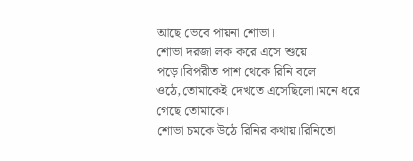আছে ভেবে পায়না শোভা।
শোভা দরজা লক করে এসে শুয়ে পড়ে।বিপরীত পাশ থেকে রিনি বলে ওঠে,তোমাকেই দেখতে এসেছিলো।মনে ধরে গেছে তোমাকে।
শোভা চমকে উঠে রিনির কথায়।রিনিতো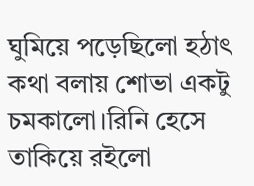ঘুমিয়ে পড়েছিলো হঠাৎ কথা বলায় শোভা একটু চমকালো।রিনি হেসে তাকিয়ে রইলো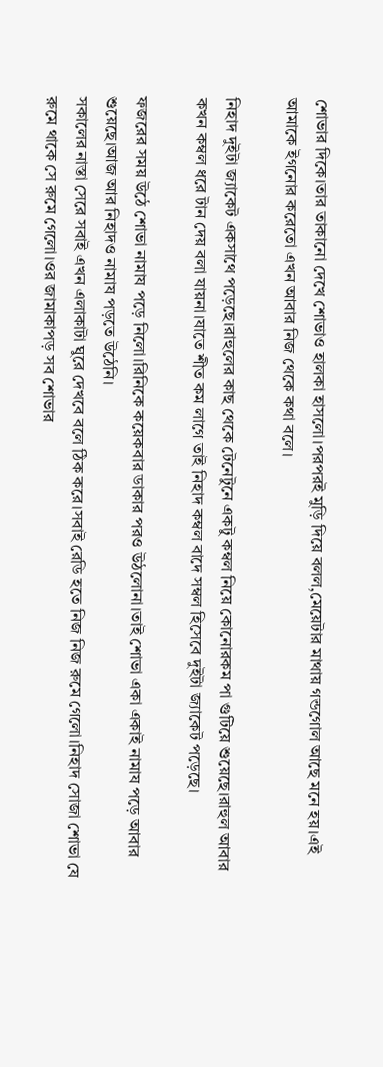শোভার দিকে।তার তাকানো দেখে শোভাও হালকা হাসলো।পরপরই মুড়ি দিয়ে বলল,মেয়েটার মাথায় গন্ডগোল আছে মনে হয়।এই আমাকে ইগনোর করেতো এখন আবার নিজ থেকে কথা বলে।

নিহাদ দুইটা জ্যাকেট একসাথে পড়েছে।রাহুলের কাছ থেকে টেনেটুনে একটু কম্বল নিয়ে কোনোরকম পা গুটিয়ে শুয়েছে।রাহুল আবার কখন কম্বল ধরে টান দেয় বলা যায়না।যাতে শীত কম লাগে তাই নিহাদ কম্বল বাদে সম্বল হিসেবে দুইটা জ্যাকেট পড়েছে।

ফজরের সময় উঠে শোভা নামায পড়ে নিলো।রিনিকে কয়েকবার ডাকার পরও উঠলোনা।তাই শোভা একা একাই নামায পড়ে আবার শুয়েছে।আজ আর নিহাদও নামায পড়তে উঠেনি।
সকালের নাস্তা সেরে সবাই এখন এলাকাটা ঘুরে দেখবে বলে ঠিক করে।সবাই রেডি হতে নিজ নিজ রুমে গেলো।নিহাদ সোজা শোভা যে রুমে থাকে সে রুমে গেলো।ওর জামাকাপড় সব শোভার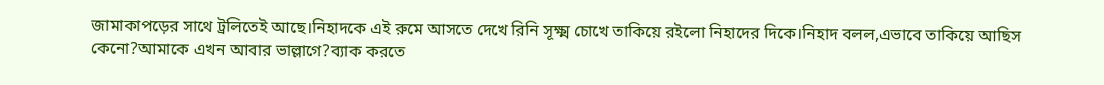জামাকাপড়ের সাথে ট্রলিতেই আছে।নিহাদকে এই রুমে আসতে দেখে রিনি সূক্ষ্ম চোখে তাকিয়ে রইলো নিহাদের দিকে।নিহাদ বলল,এভাবে তাকিয়ে আছিস কেনো?আমাকে এখন আবার ভাল্লাগে?ব্যাক করতে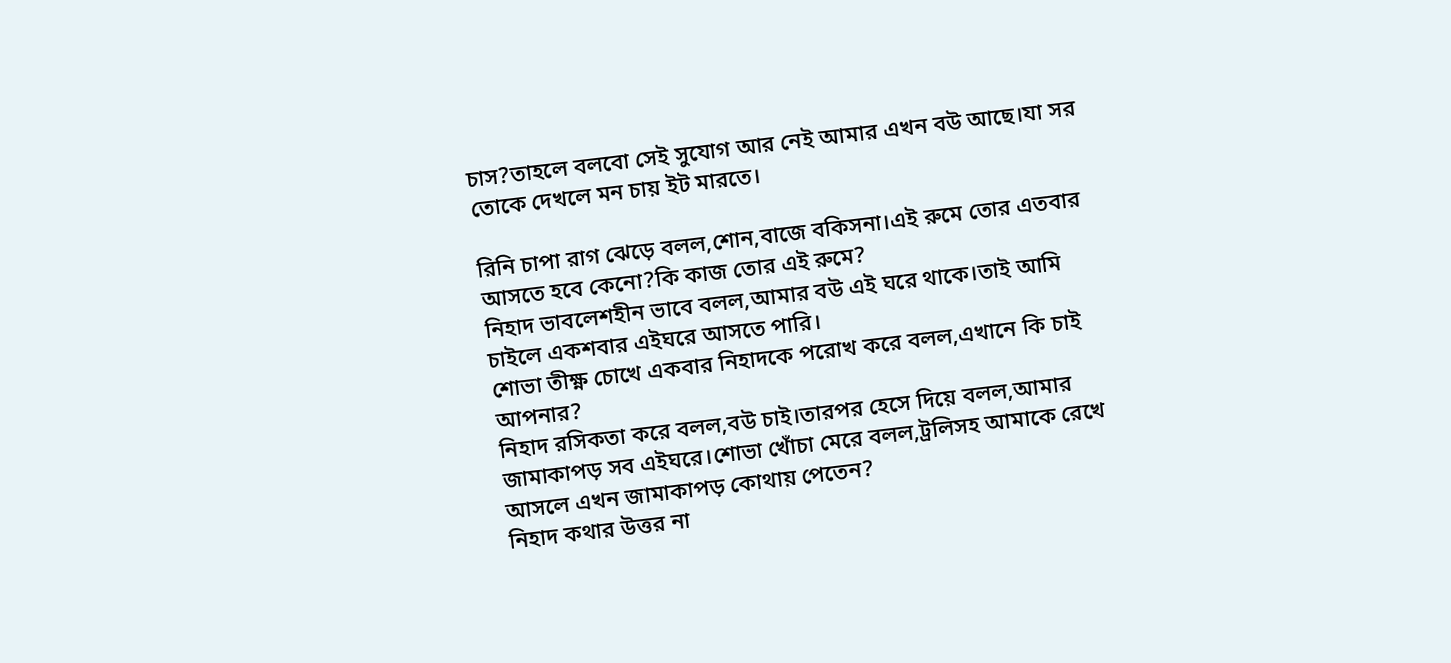চাস?তাহলে বলবো সেই সুযোগ আর নেই আমার এখন বউ আছে।যা সর তোকে দেখলে মন চায় ইট মারতে।

রিনি চাপা রাগ ঝেড়ে বলল,শোন,বাজে বকিসনা।এই রুমে তোর এতবার আসতে হবে কেনো?কি কাজ তোর এই রুমে?
নিহাদ ভাবলেশহীন ভাবে বলল,আমার বউ এই ঘরে থাকে।তাই আমি চাইলে একশবার এইঘরে আসতে পারি।
শোভা তীক্ষ্ণ চোখে একবার নিহাদকে পরোখ করে বলল,এখানে কি চাই আপনার?
নিহাদ রসিকতা করে বলল,বউ চাই।তারপর হেসে দিয়ে বলল,আমার জামাকাপড় সব এইঘরে।শোভা খোঁচা মেরে বলল,ট্রলিসহ আমাকে রেখে আসলে এখন জামাকাপড় কোথায় পেতেন?
নিহাদ কথার উত্তর না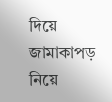দিয়ে জামাকাপড় নিয়ে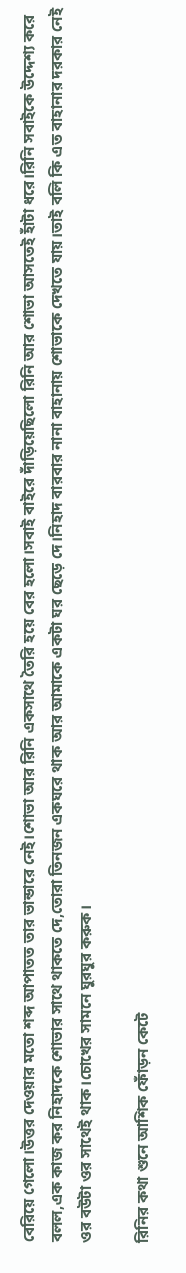বেরিয়ে গেলো।উত্তর দেওয়ার মতো শব্দ আপাতত তার ভান্ডারে নেই।শোভা আর রিনি একসাথে তৈরি হয়ে বের হলো।সবাই বাইরে দাঁড়িয়েছিলো রিনি আর শোভা আসতেই হাঁটা ধরে।রিনি সবাইকে উদ্দেশ্য করে বলল,এক কাজ কর নিহাদকে শোভার সাথে থাকতে দে,তোরা তিনজন একঘরে থাক আর আমাকে একটা ঘর ছেড়ে দে।নিহাদ বারবার নানা বাহানায় শোভাকে দেখতে যায়।তাই বলি কি এত বাহানার দরকার নেই ওর বউটা ওর সাথেই থাক।চোখের সামনে ঘুরঘুর করুক।

রিনির কথা শুনে আশিক ফোঁড়ন কেটে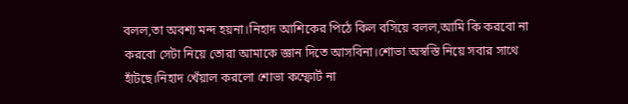বলল,তা অবশ্য মন্দ হয়না।নিহাদ আশিকের পিঠে কিল বসিয়ে বলল,আমি কি করবো না করবো সেটা নিয়ে তোরা আমাকে জ্ঞান দিতে আসবিনা।শোভা অস্বস্তি নিয়ে সবার সাথে হাঁটছে।নিহাদ খেঁয়াল করলো শোভা কম্ফোর্ট না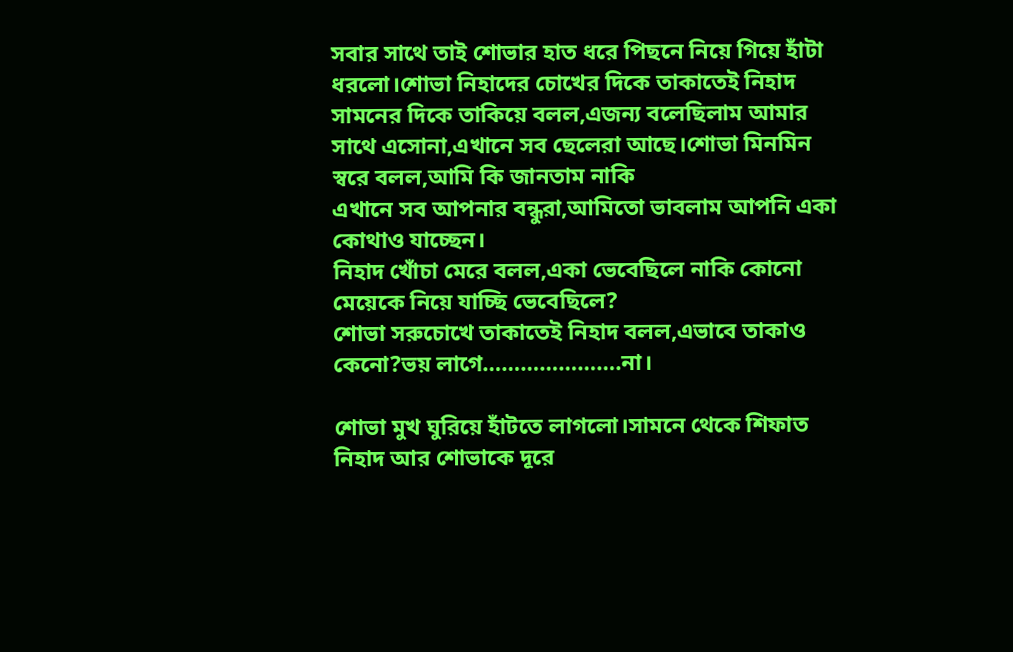সবার সাথে তাই শোভার হাত ধরে পিছনে নিয়ে গিয়ে হাঁটা ধরলো।শোভা নিহাদের চোখের দিকে তাকাতেই নিহাদ সামনের দিকে তাকিয়ে বলল,এজন্য বলেছিলাম আমার সাথে এসোনা,এখানে সব ছেলেরা আছে।শোভা মিনমিন স্বরে বলল,আমি কি জানতাম নাকি
এখানে সব আপনার বন্ধুরা,আমিতো ভাবলাম আপনি একা কোথাও যাচ্ছেন।
নিহাদ খোঁচা মেরে বলল,একা ভেবেছিলে নাকি কোনো মেয়েকে নিয়ে যাচ্ছি ভেবেছিলে?
শোভা সরুচোখে তাকাতেই নিহাদ বলল,এভাবে তাকাও কেনো?ভয় লাগে………………….না।

শোভা মুখ ঘুরিয়ে হাঁটতে লাগলো।সামনে থেকে শিফাত নিহাদ আর শোভাকে দূরে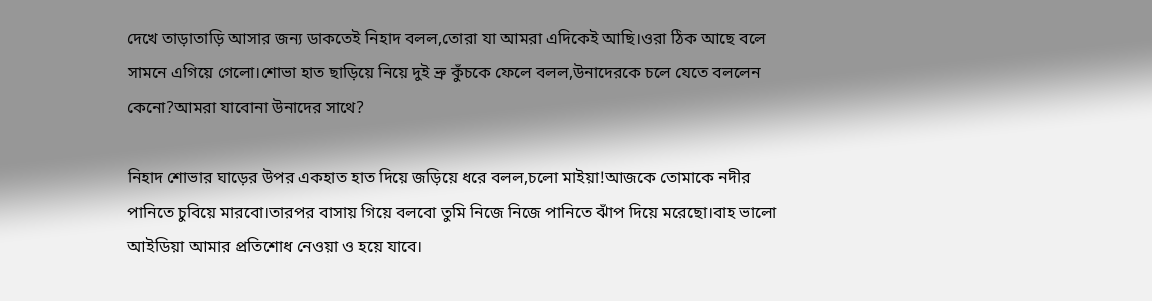দেখে তাড়াতাড়ি আসার জন্য ডাকতেই নিহাদ বলল,তোরা যা আমরা এদিকেই আছি।ওরা ঠিক আছে বলে সামনে এগিয়ে গেলো।শোভা হাত ছাড়িয়ে নিয়ে দুই ভ্রু কুঁচকে ফেলে বলল,উনাদেরকে চলে যেতে বললেন কেনো?আমরা যাবোনা উনাদের সাথে?

নিহাদ শোভার ঘাড়ের উপর একহাত হাত দিয়ে জড়িয়ে ধরে বলল,চলো মাইয়া!আজকে তোমাকে নদীর পানিতে চুবিয়ে মারবো।তারপর বাসায় গিয়ে বলবো তুমি নিজে নিজে পানিতে ঝাঁপ দিয়ে মরেছো।বাহ ভালো আইডিয়া আমার প্রতিশোধ নেওয়া ও হয়ে যাবে।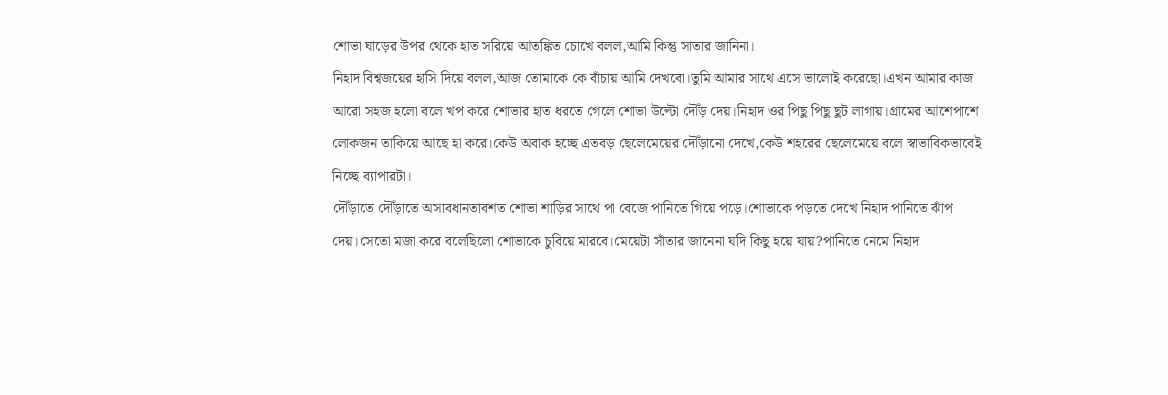শোভা ঘাড়ের উপর থেকে হাত সরিয়ে আতঙ্কিত চোখে বলল,আমি কিন্তু সাতার জানিনা।
নিহাদ বিশ্বজয়ের হাসি দিয়ে বলল,আজ তোমাকে কে বাঁচায় আমি দেখবো।তুমি আমার সাথে এসে ভালোই করেছো।এখন আমার কাজ আরো সহজ হলো বলে খপ করে শোভার হাত ধরতে গেলে শোভা উল্টো দৌঁড় দেয়।নিহাদ ওর পিছু পিছু ছুট লাগায়।গ্রামের আশেপাশে লোকজন তাকিয়ে আছে হা করে।কেউ অবাক হচ্ছে এতবড় ছেলেমেয়ের দৌঁড়ানো দেখে,কেউ শহরের ছেলেমেয়ে বলে স্বাভাবিকভাবেই নিচ্ছে ব্যাপারটা।
দৌঁড়াতে দৌঁড়াতে অসাবধানতাবশত শোভা শাড়ির সাথে পা বেজে পানিতে গিয়ে পড়ে।শোভাকে পড়তে দেখে নিহাদ পানিতে ঝাঁপ দেয়।সেতো মজা করে বলেছিলো শোভাকে চুবিয়ে মারবে।মেয়েটা সাঁতার জানেনা যদি কিছু হয়ে যায়?পানিতে নেমে নিহাদ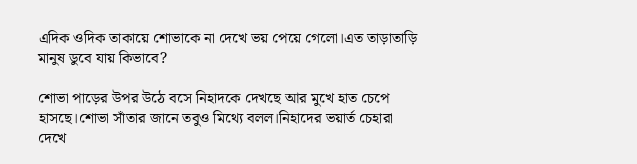এদিক ওদিক তাকায়ে শোভাকে না দেখে ভয় পেয়ে গেলো।এত তাড়াতাড়ি মানুষ ডুবে যায় কিভাবে?

শোভা পাড়ের উপর উঠে বসে নিহাদকে দেখছে আর মুখে হাত চেপে হাসছে।শোভা সাঁতার জানে তবুও মিথ্যে বলল।নিহাদের ভয়ার্ত চেহারা দেখে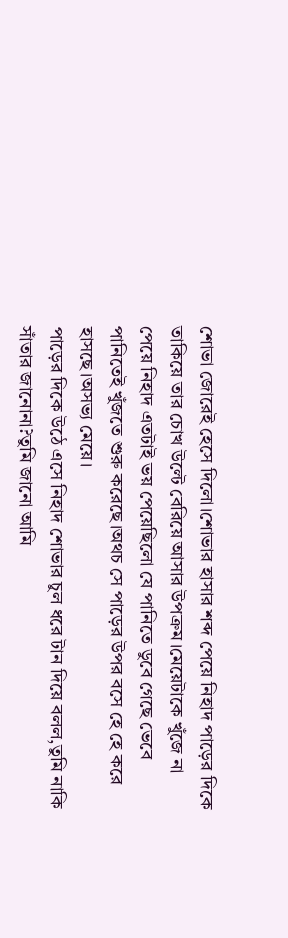শোভা জোরেই হেসে দিলো।শোভার হাসার শব্দ পেয়ে নিহাদ পাড়ের দিকে তাকিয়ে তার চোখ উল্টে বেরিয়ে আসার উপক্রম।মেয়েটাকে খুঁজে না পেয়ে নিহাদ এতটাই ভয় পেয়েছিলো যে পানিতে ডুবে গেছে ভেবে পানিতেই খুঁজতে শুরু করেছে।অথচ সে পাড়ের উপর বসে হে হে করে হাসছে।অসভ্য মেয়ে।
পাড়ের দিকে উঠে এসে নিহাদ শোভার চুল ধরে টান দিয়ে বলল,তুমি নাকি সাঁতার জানোনা?তুমি জানো আমি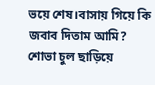ভয়ে শেষ।বাসায় গিয়ে কি জবাব দিতাম আমি?
শোভা চুল ছাড়িয়ে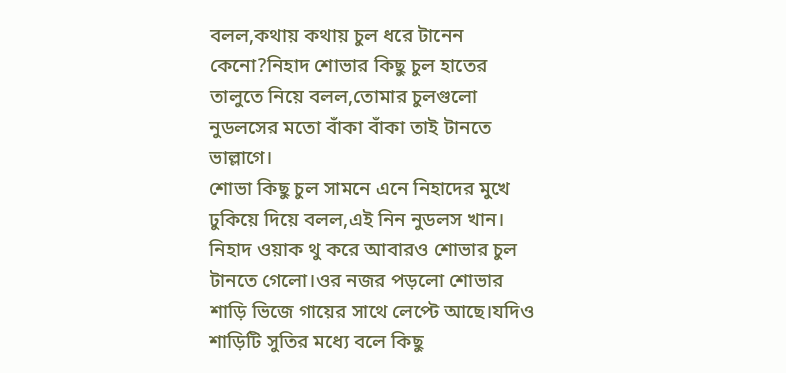বলল,কথায় কথায় চুল ধরে টানেন কেনো?নিহাদ শোভার কিছু চুল হাতের তালুতে নিয়ে বলল,তোমার চুলগুলো নুডলসের মতো বাঁকা বাঁকা তাই টানতে ভাল্লাগে।
শোভা কিছু চুল সামনে এনে নিহাদের মুখে ঢুকিয়ে দিয়ে বলল,এই নিন নুডলস খান।
নিহাদ ওয়াক থু করে আবারও শোভার চুল টানতে গেলো।ওর নজর পড়লো শোভার শাড়ি ভিজে গায়ের সাথে লেপ্টে আছে।যদিও শাড়িটি সুতির মধ্যে বলে কিছু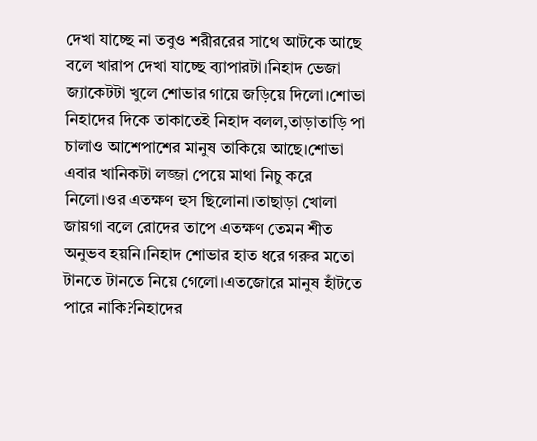দেখা যাচ্ছে না তবুও শরীররের সাথে আটকে আছে বলে খারাপ দেখা যাচ্ছে ব্যাপারটা।নিহাদ ভেজা জ্যাকেটটা খুলে শোভার গায়ে জড়িয়ে দিলো।শোভা নিহাদের দিকে তাকাতেই নিহাদ বলল,তাড়াতাড়ি পা চালাও আশেপাশের মানুষ তাকিয়ে আছে।শোভা এবার খানিকটা লজ্জা পেয়ে মাথা নিচু করে নিলো।ওর এতক্ষণ হুস ছিলোনা।তাছাড়া খোলা জায়গা বলে রোদের তাপে এতক্ষণ তেমন শীত অনুভব হয়নি।নিহাদ শোভার হাত ধরে গরুর মতো টানতে টানতে নিয়ে গেলো।এতজোরে মানুষ হাঁটতে পারে নাকি?নিহাদের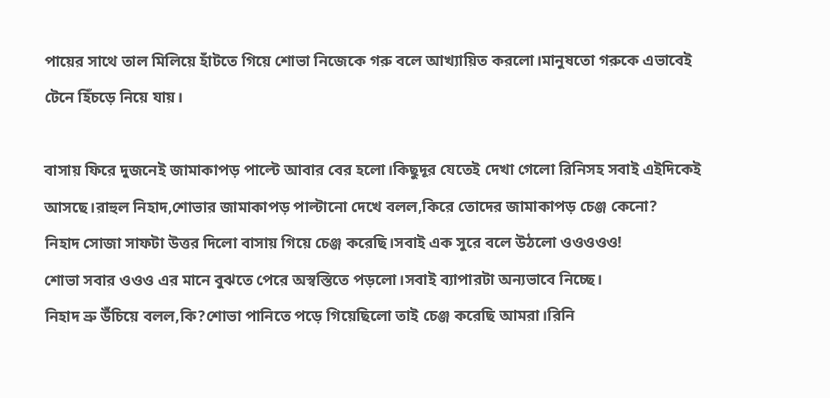পায়ের সাথে তাল মিলিয়ে হাঁটতে গিয়ে শোভা নিজেকে গরু বলে আখ্যায়িত করলো।মানুষতো গরুকে এভাবেই টেনে হিঁচড়ে নিয়ে যায়।

বাসায় ফিরে দুজনেই জামাকাপড় পাল্টে আবার বের হলো।কিছুদূর যেতেই দেখা গেলো রিনিসহ সবাই এইদিকেই আসছে।রাহুল নিহাদ,শোভার জামাকাপড় পাল্টানো দেখে বলল,কিরে তোদের জামাকাপড় চেঞ্জ কেনো?
নিহাদ সোজা সাফটা উত্তর দিলো বাসায় গিয়ে চেঞ্জ করেছি।সবাই এক সুরে বলে উঠলো ওওওওও!
শোভা সবার ওওও এর মানে বুঝতে পেরে অস্বস্তিতে পড়লো।সবাই ব্যাপারটা অন্যভাবে নিচ্ছে।
নিহাদ ভ্রু উঁচিয়ে বলল,কি?শোভা পানিতে পড়ে গিয়েছিলো তাই চেঞ্জ করেছি আমরা।রিনি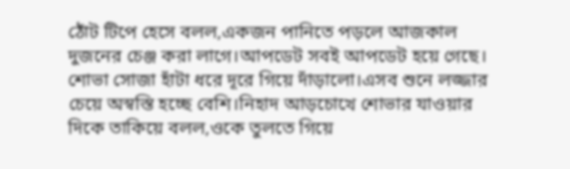ঠোঁট টিপে হেসে বলল,একজন পানিতে পড়লে আজকাল দুজনের চেঞ্জ করা লাগে।আপডেট সবই আপডেট হয়ে গেছে।
শোভা সোজা হাঁটা ধরে দূরে গিয়ে দাঁড়ালো।এসব শুনে লজ্জার চেয়ে অস্বস্তি হচ্ছে বেশি।নিহাদ আড়চোখে শোভার যাওয়ার দিকে তাকিয়ে বলল,ওকে তুলতে গিয়ে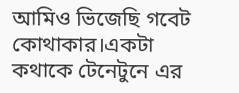আমিও ভিজেছি গবেট কোথাকার।একটা কথাকে টেনেটুনে এর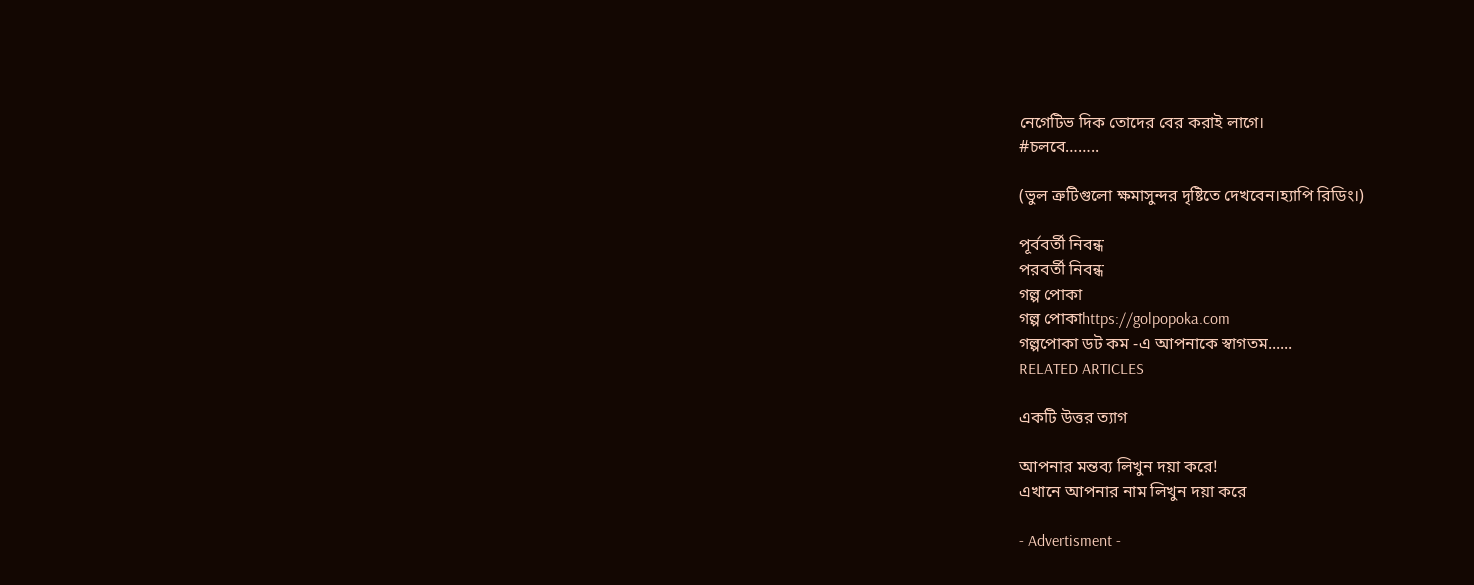নেগেটিভ দিক তোদের বের করাই লাগে।
#চলবে……..

(ভুল ত্রুটিগুলো ক্ষমাসুন্দর দৃষ্টিতে দেখবেন।হ্যাপি রিডিং।)

পূর্ববর্তী নিবন্ধ
পরবর্তী নিবন্ধ
গল্প পোকা
গল্প পোকাhttps://golpopoka.com
গল্পপোকা ডট কম -এ আপনাকে স্বাগতম......
RELATED ARTICLES

একটি উত্তর ত্যাগ

আপনার মন্তব্য লিখুন দয়া করে!
এখানে আপনার নাম লিখুন দয়া করে

- Advertisment -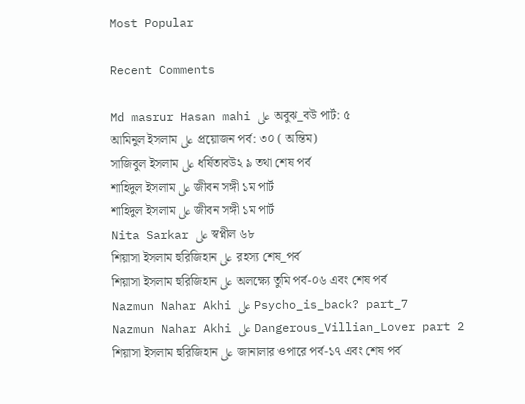Most Popular

Recent Comments

Md masrur Hasan mahi على অবুঝ_বউ পার্ট: ৫
আমিনুল ইসলাম على প্রয়োজন পর্ব: ৩০ ( অন্তিম)
সাজিবুল ইসলাম على ধর্ষিতাবউ২ ৯ তথা শেষ পর্ব
শাহিদুল ইসলাম على জীবন সঙ্গী ১ম পার্ট
শাহিদুল ইসলাম على জীবন সঙ্গী ১ম পার্ট
Nita Sarkar على স্বপ্নীল ৬৮
শিয়াসা ইসলাম হুরিজিহান على রহস্য শেষ_পর্ব
শিয়াসা ইসলাম হুরিজিহান على অলক্ষ্যে তুমি পর্ব-০৬ এবং শেষ পর্ব
Nazmun Nahar Akhi على Psycho_is_back? part_7
Nazmun Nahar Akhi على Dangerous_Villian_Lover part 2
শিয়াসা ইসলাম হুরিজিহান على জানালার ওপারে পর্ব-১৭ এবং শেষ পর্ব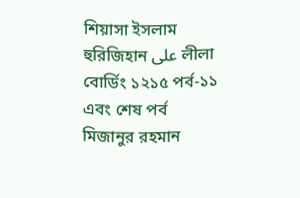শিয়াসা ইসলাম হুরিজিহান على লীলা বোর্ডিং ১২১৫ পর্ব-১১ এবং শেষ পর্ব
মিজানুর রহমান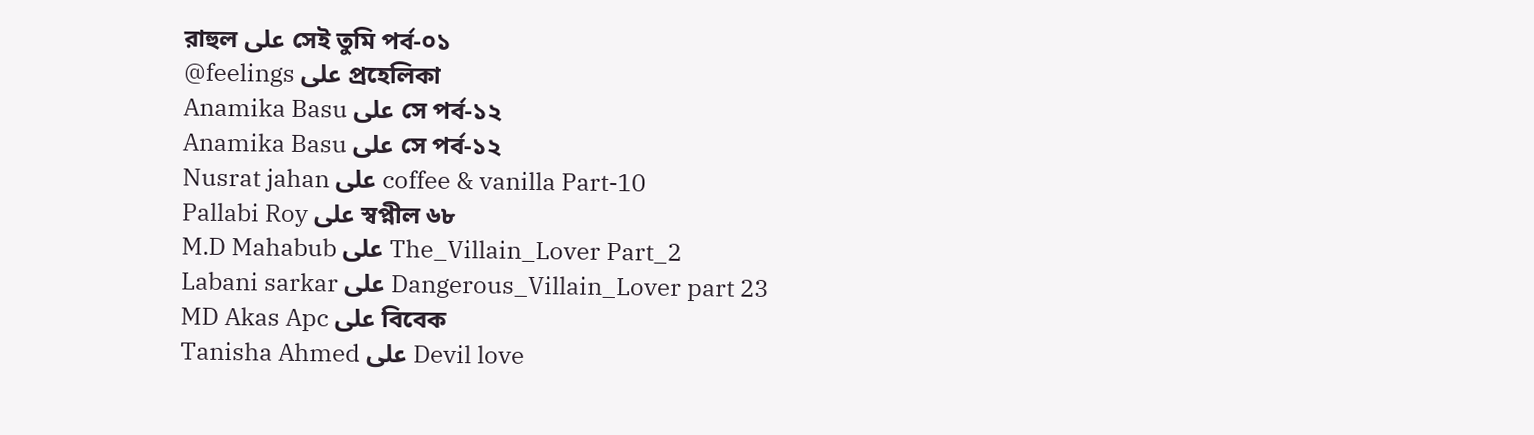রাহুল على সেই তুমি পর্ব-০১
@feelings على প্রহেলিকা
Anamika Basu على সে পর্ব-১২
Anamika Basu على সে পর্ব-১২
Nusrat jahan على coffee & vanilla Part-10
Pallabi Roy على স্বপ্নীল ৬৮
M.D Mahabub على The_Villain_Lover Part_2
Labani sarkar على Dangerous_Villain_Lover part 23
MD Akas Apc على বিবেক
Tanisha Ahmed على Devil love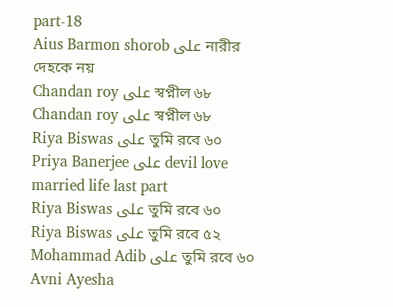part-18
Aius Barmon shorob على নারীর দেহকে নয়
Chandan roy على স্বপ্নীল ৬৮
Chandan roy على স্বপ্নীল ৬৮
Riya Biswas على তুমি রবে ৬০
Priya Banerjee على devil love married life last part
Riya Biswas على তুমি রবে ৬০
Riya Biswas على তুমি রবে ৫২
Mohammad Adib على তুমি রবে ৬০
Avni Ayesha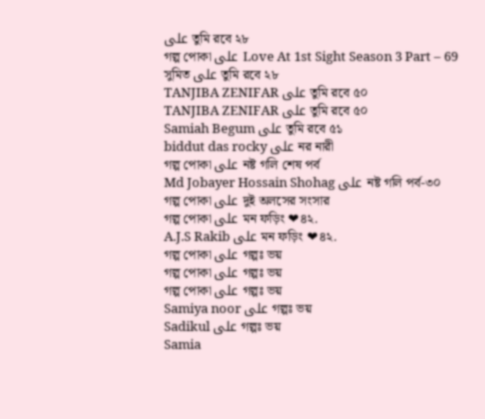على তুমি রবে ২৮
গল্প পোকা على Love At 1st Sight Season 3 Part – 69
সুমিত على তুমি রবে ২৮
TANJIBA ZENIFAR على তুমি রবে ৫০
TANJIBA ZENIFAR على তুমি রবে ৫০
Samiah Begum على তুমি রবে ৫১
biddut das rocky على নর নারী
গল্প পোকা على নষ্ট গলি শেষ পর্ব
Md Jobayer Hossain Shohag على নষ্ট গলি পর্ব-৩০
গল্প পোকা على দুই অলসের সংসার
গল্প পোকা على মন ফড়িং ❤৪২.
A.J.S Rakib على মন ফড়িং ❤৪২.
গল্প পোকা على গল্পঃ ভয়
গল্প পোকা على গল্পঃ ভয়
গল্প পোকা على গল্পঃ ভয়
Samiya noor على গল্পঃ ভয়
Sadikul على গল্পঃ ভয়
Samia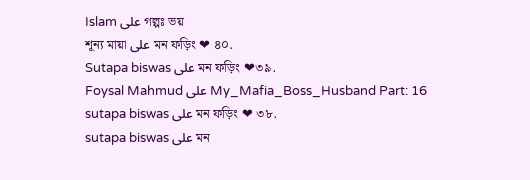Islam على গল্পঃ ভয়
শূন্য মায়া على মন ফড়িং ❤ ৪০.
Sutapa biswas على মন ফড়িং ❤৩৯.
Foysal Mahmud على My_Mafia_Boss_Husband Part: 16
sutapa biswas على মন ফড়িং ❤ ৩৮.
sutapa biswas على মন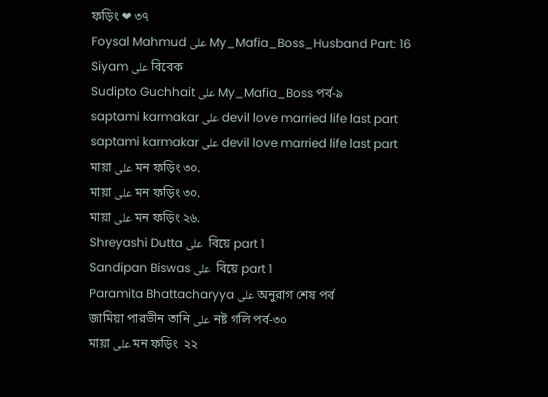ফড়িং ❤ ৩৭
Foysal Mahmud على My_Mafia_Boss_Husband Part: 16
Siyam على বিবেক
Sudipto Guchhait على My_Mafia_Boss পর্ব-৯
saptami karmakar على devil love married life last part
saptami karmakar على devil love married life last part
মায়া على মন ফড়িং ৩০.
মায়া على মন ফড়িং ৩০.
মায়া على মন ফড়িং ২৬.
Shreyashi Dutta على  বিয়ে part 1
Sandipan Biswas على  বিয়ে part 1
Paramita Bhattacharyya على অনুরাগ শেষ পর্ব
জামিয়া পারভীন তানি على নষ্ট গলি পর্ব-৩০
মায়া على মন ফড়িং  ২২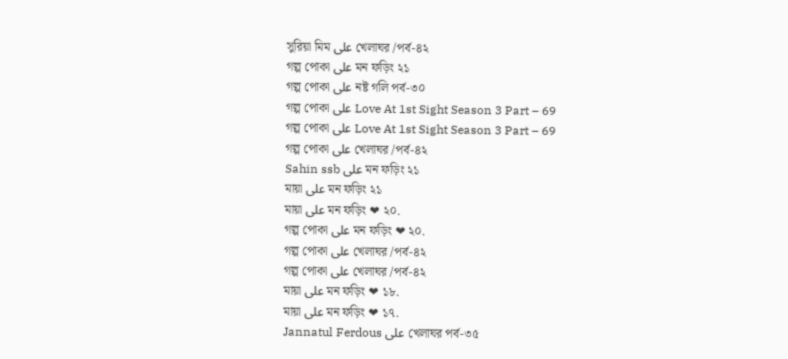সুরিয়া মিম على খেলাঘর /পর্ব-৪২
গল্প পোকা على মন ফড়িং ২১
গল্প পোকা على নষ্ট গলি পর্ব-৩০
গল্প পোকা على Love At 1st Sight Season 3 Part – 69
গল্প পোকা على Love At 1st Sight Season 3 Part – 69
গল্প পোকা على খেলাঘর /পর্ব-৪২
Sahin ssb على মন ফড়িং ২১
মায়া على মন ফড়িং ২১
মায়া على মন ফড়িং ❤ ২০.
গল্প পোকা على মন ফড়িং ❤ ২০.
গল্প পোকা على খেলাঘর /পর্ব-৪২
গল্প পোকা على খেলাঘর /পর্ব-৪২
মায়া على মন ফড়িং ❤ ১৮.
মায়া على মন ফড়িং ❤ ১৭.
Jannatul Ferdous على খেলাঘর পর্ব-৩৫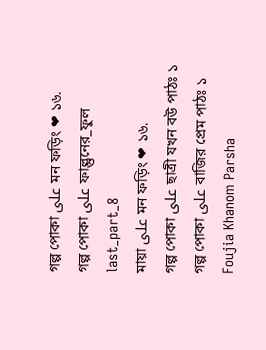গল্প পোকা على মন ফড়িং ❤ ১৬.
গল্প পোকা على ফাল্গুনের_ফুল last_part_8
মায়া على মন ফড়িং ❤ ১৬.
গল্প পোকা على ছাত্রী যখন বউ পাঠঃ ১
গল্প পোকা على বাজির প্রেম পাঠঃ ১
Foujia Khanom Parsha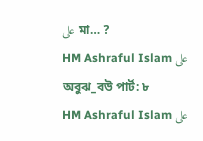على মা… ?
HM Ashraful Islam على অবুঝ_বউ পার্ট: ৮
HM Ashraful Islam على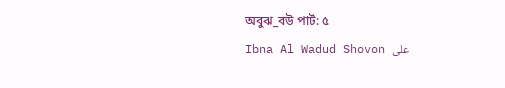অবুঝ_বউ পার্ট: ৫
Ibna Al Wadud Shovon على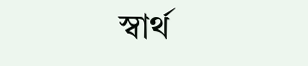স্বার্থ